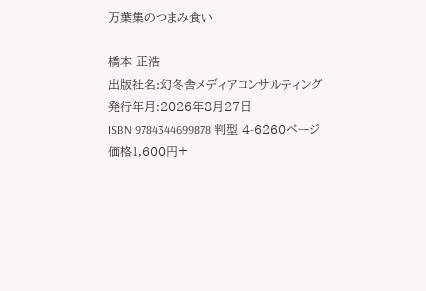万葉集のつまみ食い

橋本 正浩
出版社名:幻冬舎メディアコンサルティング
発行年月:2026年8月27日
ISBN 9784344699878 判型 4-6260ページ
価格1,600円+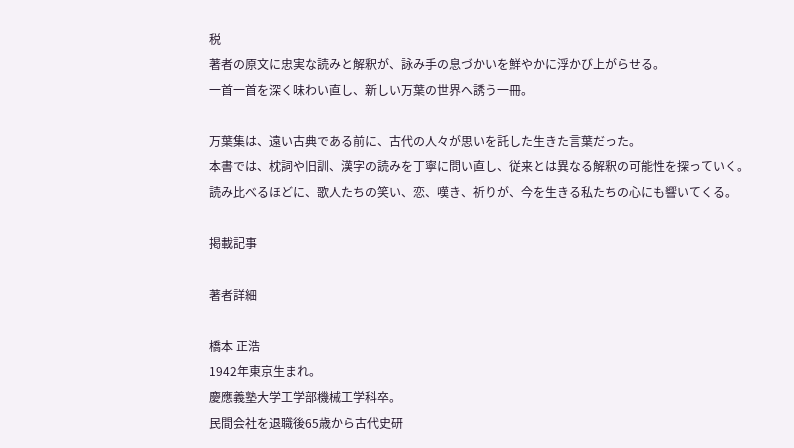税
著者の原文に忠実な読みと解釈が、詠み手の息づかいを鮮やかに浮かび上がらせる。
一首一首を深く味わい直し、新しい万葉の世界へ誘う一冊。

万葉集は、遠い古典である前に、古代の人々が思いを託した生きた言葉だった。
本書では、枕詞や旧訓、漢字の読みを丁寧に問い直し、従来とは異なる解釈の可能性を探っていく。
読み比べるほどに、歌人たちの笑い、恋、嘆き、祈りが、今を生きる私たちの心にも響いてくる。

掲載記事

著者詳細

橋本 正浩
1942年東京生まれ。
慶應義塾大学工学部機械工学科卒。
民間会社を退職後65歳から古代史研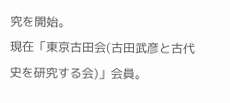究を開始。
現在「東京古田会(古田武彦と古代史を研究する会)」会員。